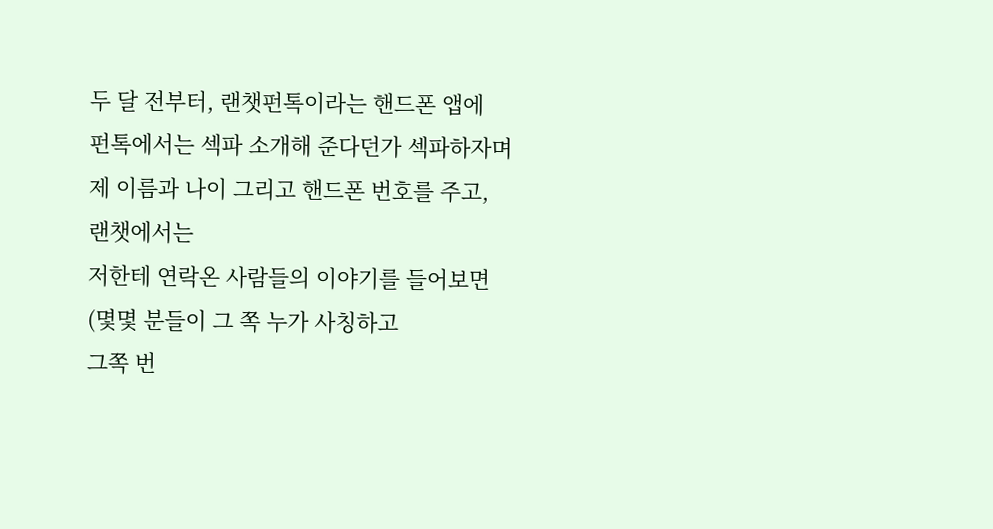두 달 전부터, 랜챗펀톡이라는 핸드폰 앱에
펀톡에서는 섹파 소개해 준다던가 섹파하자며
제 이름과 나이 그리고 핸드폰 번호를 주고,
랜챗에서는
저한테 연락온 사람들의 이야기를 들어보면
(몇몇 분들이 그 쪽 누가 사칭하고
그쪽 번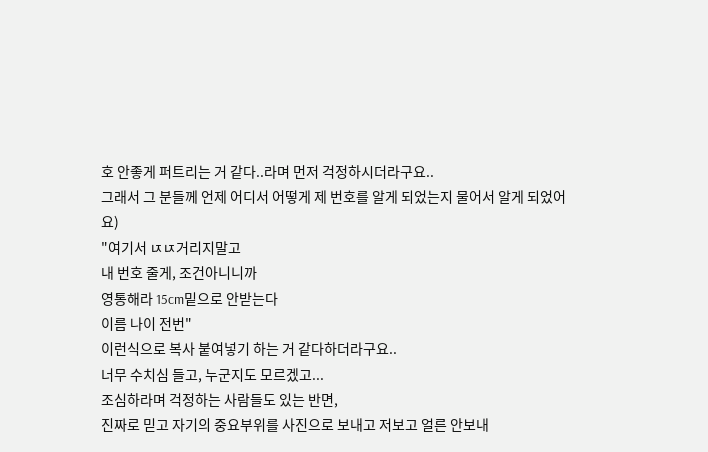호 안좋게 퍼트리는 거 같다..라며 먼저 걱정하시더라구요..
그래서 그 분들께 언제 어디서 어떻게 제 번호를 알게 되었는지 물어서 알게 되었어요)
"여기서 ㄵㄵ거리지말고
내 번호 줄게, 조건아니니까
영통해라 15cm밑으로 안받는다
이름 나이 전번"
이런식으로 복사 붙여넣기 하는 거 같다하더라구요..
너무 수치심 들고, 누군지도 모르겠고...
조심하라며 걱정하는 사람들도 있는 반면,
진짜로 믿고 자기의 중요부위를 사진으로 보내고 저보고 얼른 안보내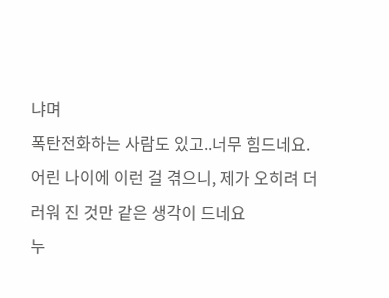냐며
폭탄전화하는 사람도 있고..너무 힘드네요.
어린 나이에 이런 걸 겪으니, 제가 오히려 더러워 진 것만 같은 생각이 드네요
누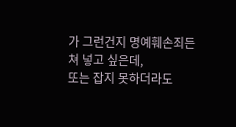가 그런건지 명예훼손죄든 쳐 넣고 싶은데,
또는 잡지 못하더라도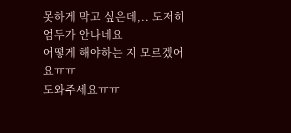못하게 막고 싶은데,.. 도저히 엄두가 안나네요
어떻게 해야하는 지 모르겠어요ㅠㅠ
도와주세요ㅠㅠ